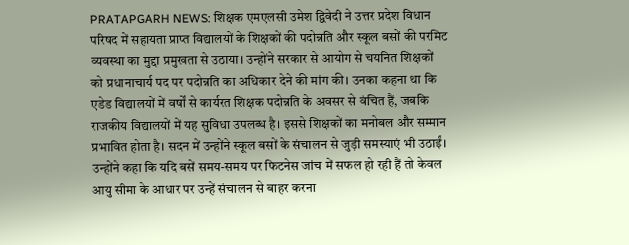PRATAPGARH NEWS: शिक्षक एमएलसी उमेश द्विवेदी ने उत्तर प्रदेश विधान परिषद में सहायता प्राप्त विद्यालयों के शिक्षकों की पदोन्नति और स्कूल बसों की परमिट व्यवस्था का मुद्दा प्रमुखता से उठाया। उन्होंने सरकार से आयोग से चयनित शिक्षकों को प्रधानाचार्य पद पर पदोन्नति का अधिकार देने की मांग की। उनका कहना था कि एडेड विद्यालयों में वर्षों से कार्यरत शिक्षक पदोन्नति के अवसर से वंचित हैं, जबकि राजकीय विद्यालयों में यह सुविधा उपलब्ध है। इससे शिक्षकों का मनोबल और सम्मान प्रभावित होता है। सदन में उन्होंने स्कूल बसों के संचालन से जुड़ी समस्याएं भी उठाईं। उन्होंने कहा कि यदि बसें समय-समय पर फिटनेस जांच में सफल हो रही हैं तो केवल आयु सीमा के आधार पर उन्हें संचालन से बाहर करना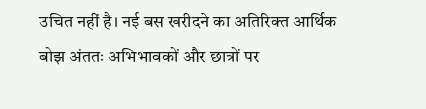उचित नहीं है। नई बस खरीदने का अतिरिक्त आर्थिक बोझ अंततः अभिभावकों और छात्रों पर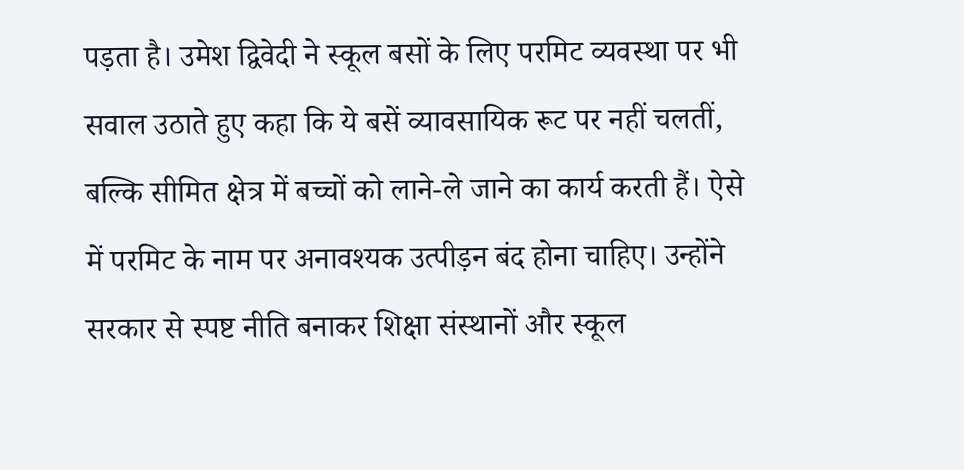पड़ता है। उमेश द्विवेदी ने स्कूल बसों के लिए परमिट व्यवस्था पर भी सवाल उठाते हुए कहा कि ये बसें व्यावसायिक रूट पर नहीं चलतीं, बल्कि सीमित क्षेत्र में बच्चों को लाने-ले जाने का कार्य करती हैं। ऐसे में परमिट के नाम पर अनावश्यक उत्पीड़न बंद होना चाहिए। उन्होंने सरकार से स्पष्ट नीति बनाकर शिक्षा संस्थानों और स्कूल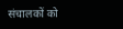संचालकों को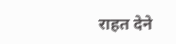राहत देने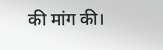की मांग की।